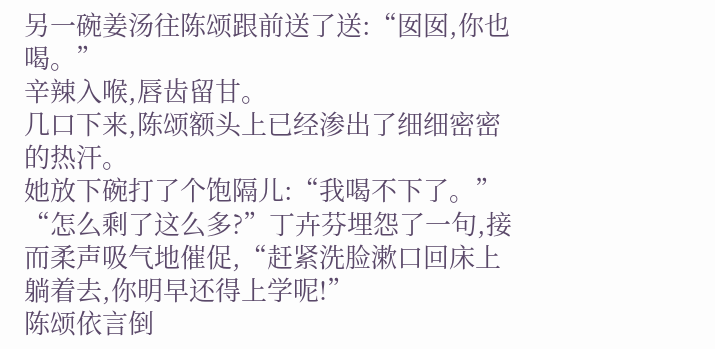另一碗姜汤往陈颂跟前送了送:“囡囡,你也喝。”
辛辣入喉,唇齿留甘。
几口下来,陈颂额头上已经渗出了细细密密的热汗。
她放下碗打了个饱隔儿:“我喝不下了。”
“怎么剩了这么多?”丁卉芬埋怨了一句,接而柔声吸气地催促,“赶紧洗脸漱口回床上躺着去,你明早还得上学呢!”
陈颂依言倒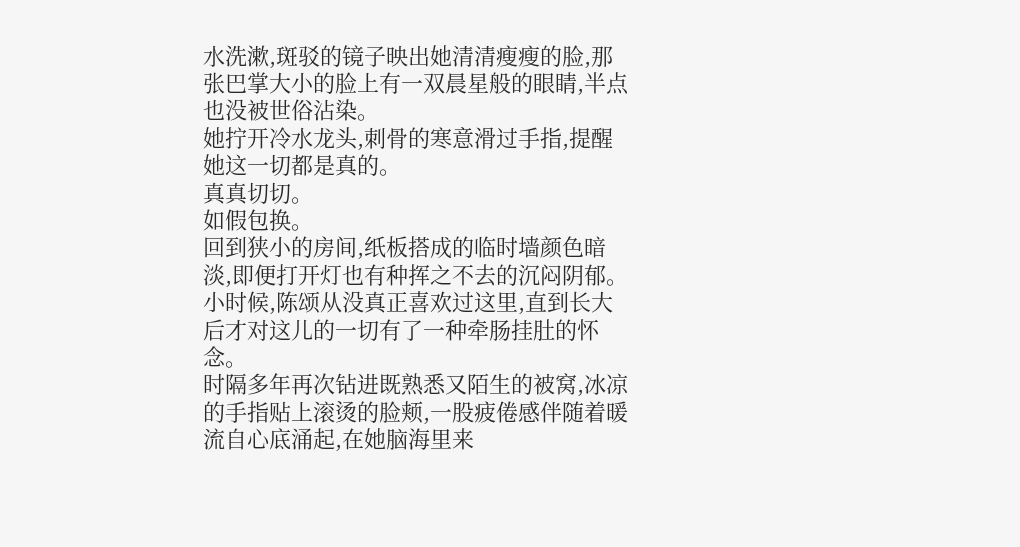水洗漱,斑驳的镜子映出她清清瘦瘦的脸,那张巴掌大小的脸上有一双晨星般的眼睛,半点也没被世俗沾染。
她拧开冷水龙头,刺骨的寒意滑过手指,提醒她这一切都是真的。
真真切切。
如假包换。
回到狭小的房间,纸板搭成的临时墙颜色暗淡,即便打开灯也有种挥之不去的沉闷阴郁。
小时候,陈颂从没真正喜欢过这里,直到长大后才对这儿的一切有了一种牵肠挂肚的怀念。
时隔多年再次钻进既熟悉又陌生的被窝,冰凉的手指贴上滚烫的脸颊,一股疲倦感伴随着暖流自心底涌起,在她脑海里来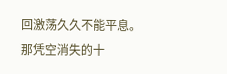回激荡久久不能平息。
那凭空消失的十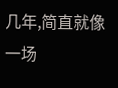几年,简直就像一场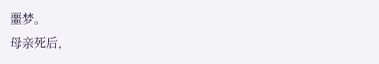噩梦。
母亲死后,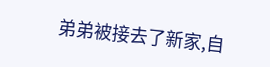弟弟被接去了新家,自